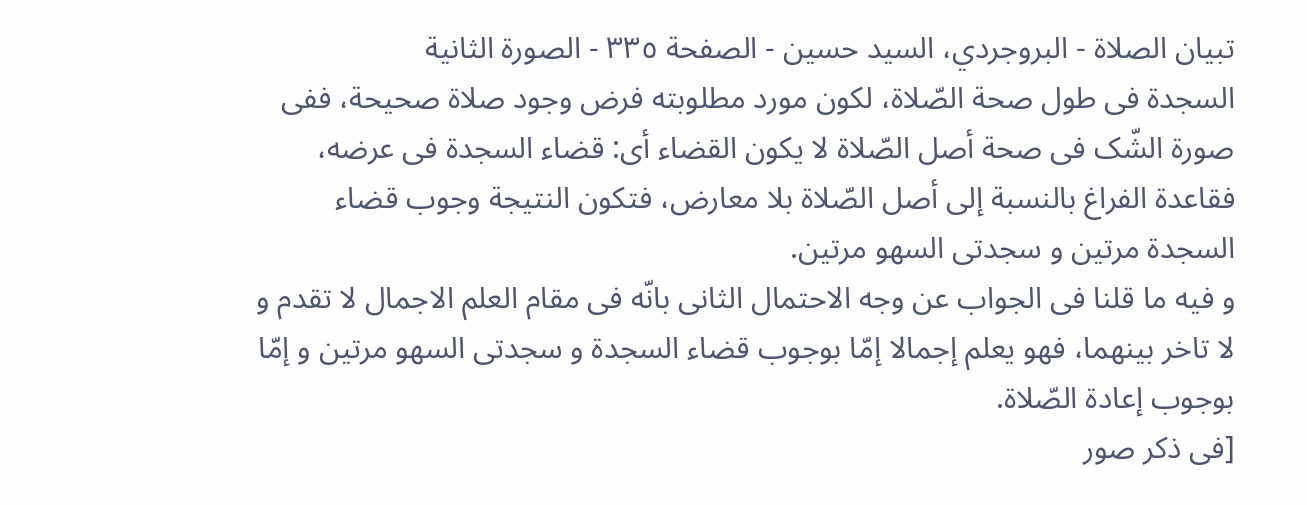تبیان الصلاة - البروجردي، السيد حسين - الصفحة ٣٣٥ - الصورة الثانیة
السجدة فی طول صحة الصّلاة، لکون مورد مطلوبته فرض وجود صلاة صحیحة، ففی صورة الشّک فی صحة أصل الصّلاة لا یکون القضاء أی: قضاء السجدة فی عرضه، فقاعدة الفراغ بالنسبة إلی أصل الصّلاة بلا معارض، فتکون النتیجة وجوب قضاء السجدة مرتین و سجدتی السهو مرتین.
و فیه ما قلنا فی الجواب عن وجه الاحتمال الثانی بانّه فی مقام العلم الاجمال لا تقدم و لا تاخر بینهما، فهو یعلم إجمالا إمّا بوجوب قضاء السجدة و سجدتی السهو مرتین و إمّا بوجوب إعادة الصّلاة.
[فی ذکر صور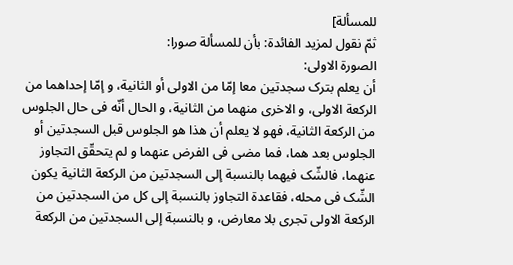للمسألة]
ثمّ نقول لمزید الفائدة: بأن للمسألة صورا:
الصورة الاولی:
أن یعلم بترک سجدتین معا إمّا من الاولی أو الثانیة، و إمّا إحداهما من الرکعة الاولی، و الاخری منهما من الثانیة، و الحال أنّه فی حال الجلوس من الرکعة الثانیة، فهو لا یعلم أن هذا هو الجلوس قبل السجدتین أو الجلوس بعد هما، فما مضی فی الفرض عنهما و لم یتحقّق التجاوز عنهما، فالشّک فیهما بالنسبة إلی السجدتین من الرکعة الثانیة یکون الشّک فی محله، فقاعدة التجاوز بالنسبة إلی کل من السجدتین من الرکعة الاولی تجری بلا معارض، و بالنسبة إلی السجدتین من الرکعة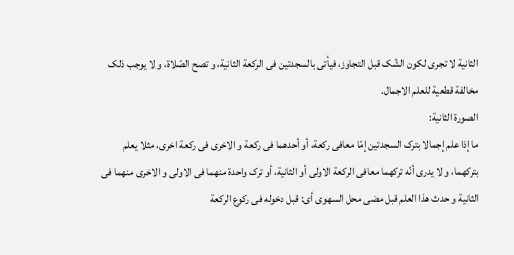الثانیة لا تجری لکون الشّک قبل التجاوز، فیأتی بالسجدتین فی الرکعة الثانیة، و تصح الصّلاة، و لا یوجب ذلک مخالفة قطعیة للعلم الاجمال.
الصورة الثانیة:
ما إذا علم إجمالا بترک السجدتین إمّا معافی رکعة، أو أحدهما فی رکعة و الاخری فی رکعة اخری، مثلا یعلم بترکهما، و لا یدری أنّه ترکهما معافی الرکعة الاولی أو الثانیة، أو ترک واحدة منهما فی الاولی و الاخری منهما فی الثانیة و حدث هذا العلم قبل مضی محل السهوی أی: قبل دخوله فی رکوع الرکعة